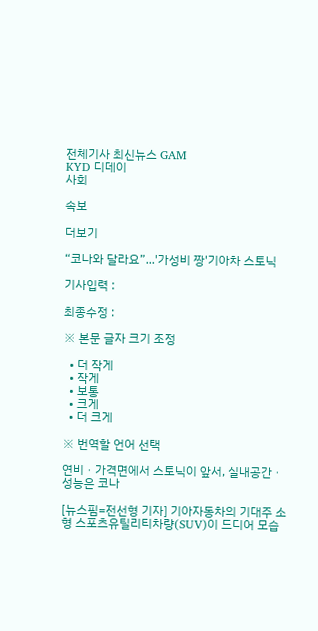전체기사 최신뉴스 GAM
KYD 디데이
사회

속보

더보기

“코나와 달라요”...'가성비 짱'기아차 스토닉

기사입력 :

최종수정 :

※ 본문 글자 크기 조정

  • 더 작게
  • 작게
  • 보통
  • 크게
  • 더 크게

※ 번역할 언어 선택

연비ㆍ가격면에서 스토닉이 앞서, 실내공간ㆍ성능은 코나

[뉴스핌=전선형 기자] 기아자동차의 기대주 소형 스포츠유틸리티차량(SUV)이 드디어 모습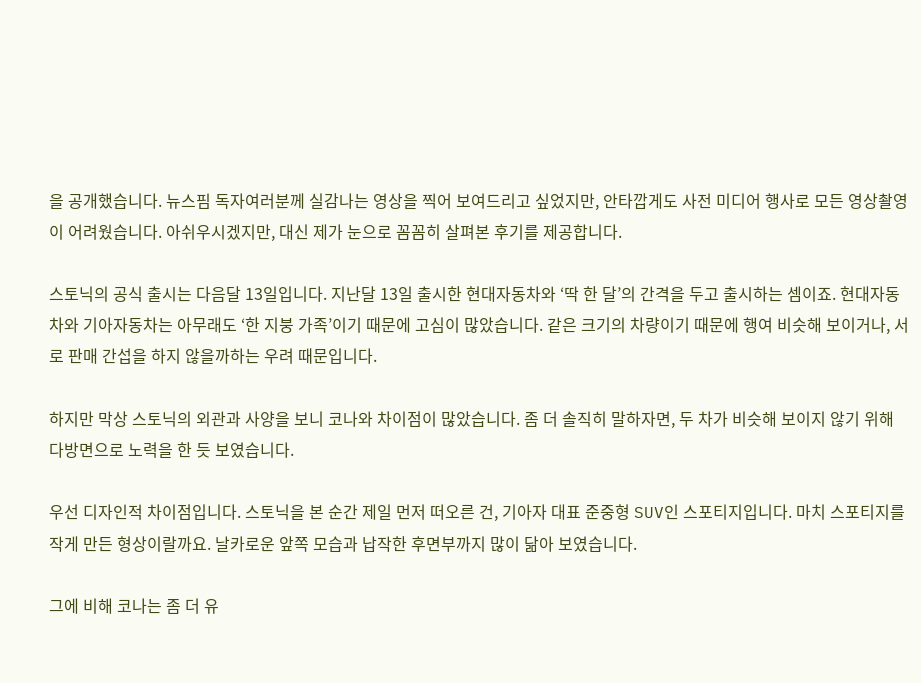을 공개했습니다. 뉴스핌 독자여러분께 실감나는 영상을 찍어 보여드리고 싶었지만, 안타깝게도 사전 미디어 행사로 모든 영상촬영이 어려웠습니다. 아쉬우시겠지만, 대신 제가 눈으로 꼼꼼히 살펴본 후기를 제공합니다.

스토닉의 공식 출시는 다음달 13일입니다. 지난달 13일 출시한 현대자동차와 ‘딱 한 달’의 간격을 두고 출시하는 셈이죠. 현대자동차와 기아자동차는 아무래도 ‘한 지붕 가족’이기 때문에 고심이 많았습니다. 같은 크기의 차량이기 때문에 행여 비슷해 보이거나, 서로 판매 간섭을 하지 않을까하는 우려 때문입니다.

하지만 막상 스토닉의 외관과 사양을 보니 코나와 차이점이 많았습니다. 좀 더 솔직히 말하자면, 두 차가 비슷해 보이지 않기 위해 다방면으로 노력을 한 듯 보였습니다.

우선 디자인적 차이점입니다. 스토닉을 본 순간 제일 먼저 떠오른 건, 기아자 대표 준중형 SUV인 스포티지입니다. 마치 스포티지를 작게 만든 형상이랄까요. 날카로운 앞쪽 모습과 납작한 후면부까지 많이 닮아 보였습니다.

그에 비해 코나는 좀 더 유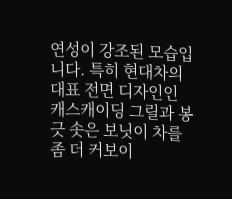연성이 강조된 모습입니다. 특히 현대차의 대표 전면 디자인인 캐스캐이딩 그릴과 봉긋 솟은 보닛이 차를 좀 더 커보이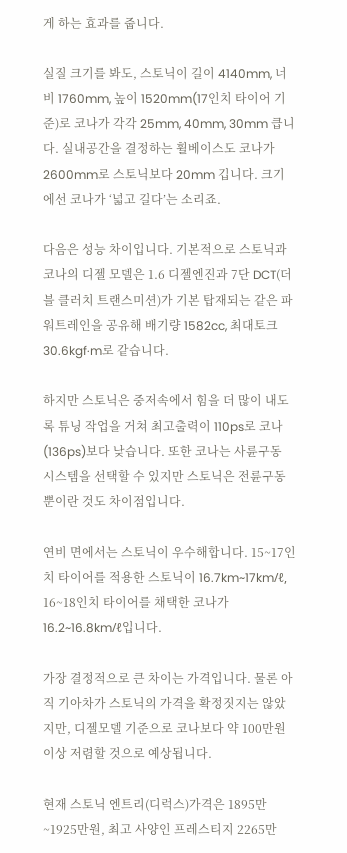게 하는 효과를 줍니다.

실질 크기를 봐도, 스토닉이 길이 4140mm, 너비 1760mm, 높이 1520mm(17인치 타이어 기준)로 코나가 각각 25mm, 40mm, 30mm 큽니다. 실내공간을 결정하는 휠베이스도 코나가 2600mm로 스토닉보다 20mm 깁니다. 크기에선 코나가 ‘넓고 길다’는 소리죠.

다음은 성능 차이입니다. 기본적으로 스토닉과 코나의 디젤 모델은 1.6 디젤엔진과 7단 DCT(더블 클러치 트랜스미션)가 기본 탑재되는 같은 파워트레인을 공유해 배기량 1582cc, 최대토크 30.6kgf·m로 같습니다.

하지만 스토닉은 중저속에서 힘을 더 많이 내도록 튜닝 작업을 거쳐 최고출력이 110ps로 코나(136ps)보다 낮습니다. 또한 코나는 사륜구동 시스템을 선택할 수 있지만 스토닉은 전륜구동 뿐이란 것도 차이점입니다.

연비 면에서는 스토닉이 우수해합니다. 15~17인치 타이어를 적용한 스토닉이 16.7km~17km/ℓ, 16~18인치 타이어를 채택한 코나가 16.2~16.8km/ℓ입니다.

가장 결정적으로 큰 차이는 가격입니다. 물론 아직 기아차가 스토닉의 가격을 확정짓지는 않았지만, 디젤모델 기준으로 코나보다 약 100만원 이상 저렴할 것으로 예상됩니다.

현재 스토닉 엔트리(디럭스)가격은 1895만~1925만원, 최고 사양인 프레스티지 2265만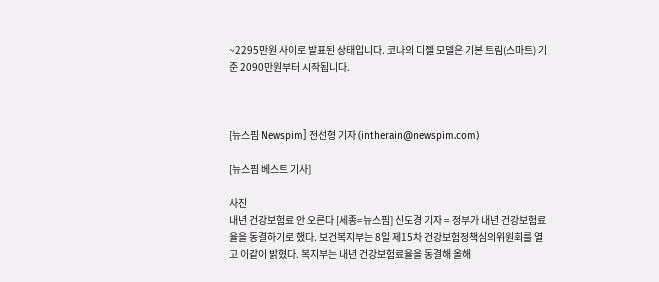~2295만원 사이로 발표된 상태입니다. 코나의 디젤 모델은 기본 트림(스마트) 기준 2090만원부터 시작됩니다.



[뉴스핌 Newspim] 전선형 기자 (intherain@newspim.com)

[뉴스핌 베스트 기사]

사진
내년 건강보험료 안 오른다 [세종=뉴스핌] 신도경 기자 = 정부가 내년 건강보험료율을 동결하기로 했다. 보건복지부는 8일 제15차 건강보험정책심의위원회를 열고 이같이 밝혔다. 복지부는 내년 건강보험료율을 동결해 올해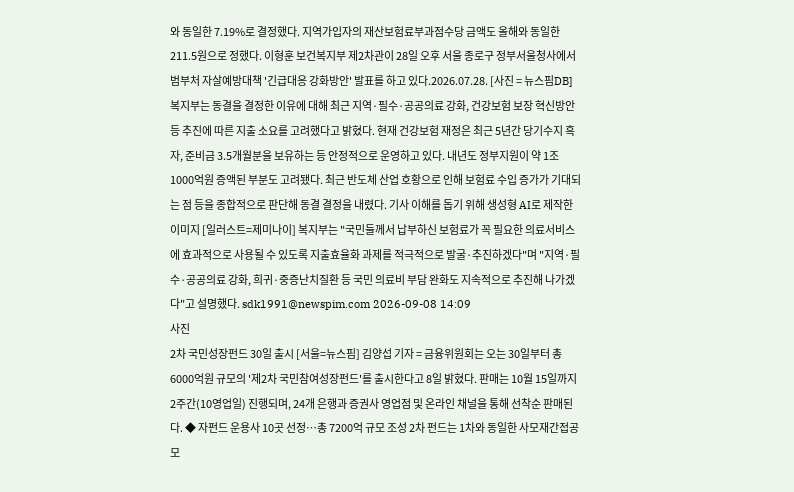와 동일한 7.19%로 결정했다. 지역가입자의 재산보험료부과점수당 금액도 올해와 동일한 211.5원으로 정했다. 이형훈 보건복지부 제2차관이 28일 오후 서울 종로구 정부서울청사에서 범부처 자살예방대책 '긴급대응 강화방안' 발표를 하고 있다.2026.07.28. [사진 = 뉴스핌DB] 복지부는 동결을 결정한 이유에 대해 최근 지역·필수·공공의료 강화, 건강보험 보장 혁신방안 등 추진에 따른 지출 소요를 고려했다고 밝혔다. 현재 건강보험 재정은 최근 5년간 당기수지 흑자, 준비금 3.5개월분을 보유하는 등 안정적으로 운영하고 있다. 내년도 정부지원이 약 1조1000억원 증액된 부분도 고려됐다. 최근 반도체 산업 호황으로 인해 보험료 수입 증가가 기대되는 점 등을 종합적으로 판단해 동결 결정을 내렸다. 기사 이해를 돕기 위해 생성형 AI로 제작한 이미지 [일러스트=제미나이] 복지부는 "국민들께서 납부하신 보험료가 꼭 필요한 의료서비스에 효과적으로 사용될 수 있도록 지출효율화 과제를 적극적으로 발굴·추진하겠다"며 "지역·필수·공공의료 강화, 희귀·중증난치질환 등 국민 의료비 부담 완화도 지속적으로 추진해 나가겠다"고 설명했다. sdk1991@newspim.com 2026-09-08 14:09
사진
2차 국민성장펀드 30일 출시 [서울=뉴스핌] 김양섭 기자 = 금융위원회는 오는 30일부터 총 6000억원 규모의 '제2차 국민참여성장펀드'를 출시한다고 8일 밝혔다. 판매는 10월 15일까지 2주간(10영업일) 진행되며, 24개 은행과 증권사 영업점 및 온라인 채널을 통해 선착순 판매된다. ◆ 자펀드 운용사 10곳 선정…총 7200억 규모 조성 2차 펀드는 1차와 동일한 사모재간접공모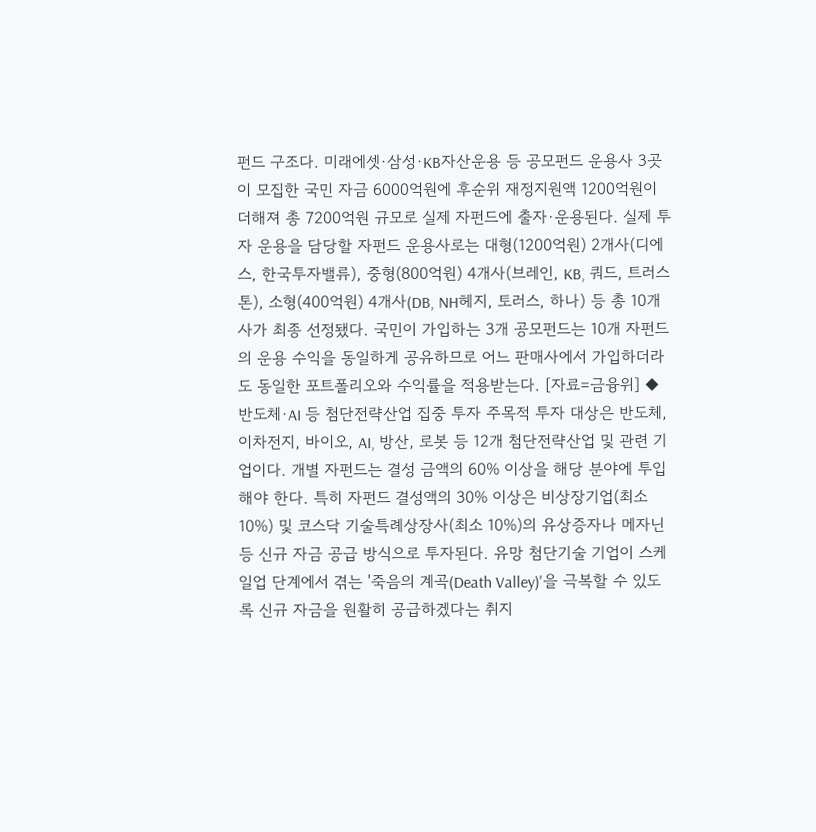펀드 구조다. 미래에셋·삼성·KB자산운용 등 공모펀드 운용사 3곳이 모집한 국민 자금 6000억원에 후순위 재정지원액 1200억원이 더해져 총 7200억원 규모로 실제 자펀드에 출자·운용된다. 실제 투자 운용을 담당할 자펀드 운용사로는 대형(1200억원) 2개사(디에스, 한국투자밸류), 중형(800억원) 4개사(브레인, KB, 쿼드, 트러스톤), 소형(400억원) 4개사(DB, NH헤지, 토러스, 하나) 등 총 10개사가 최종 선정됐다. 국민이 가입하는 3개 공모펀드는 10개 자펀드의 운용 수익을 동일하게 공유하므로 어느 판매사에서 가입하더라도 동일한 포트폴리오와 수익률을 적용받는다. [자료=금융위] ◆ 반도체·AI 등 첨단전략산업 집중 투자 주목적 투자 대상은 반도체, 이차전지, 바이오, AI, 방산, 로봇 등 12개 첨단전략산업 및 관련 기업이다. 개별 자펀드는 결성 금액의 60% 이상을 해당 분야에 투입해야 한다. 특히 자펀드 결성액의 30% 이상은 비상장기업(최소 10%) 및 코스닥 기술특례상장사(최소 10%)의 유상증자나 메자닌 등 신규 자금 공급 방식으로 투자된다. 유망 첨단기술 기업이 스케일업 단계에서 겪는 '죽음의 계곡(Death Valley)'을 극복할 수 있도록 신규 자금을 원활히 공급하겠다는 취지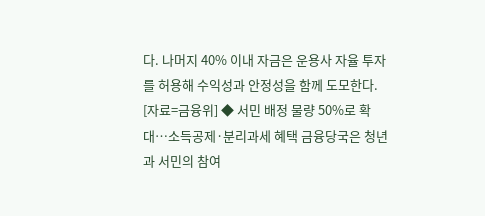다. 나머지 40% 이내 자금은 운용사 자율 투자를 허용해 수익성과 안정성을 함께 도모한다. [자료=금융위] ◆ 서민 배정 물량 50%로 확대…소득공제·분리과세 혜택 금융당국은 청년과 서민의 참여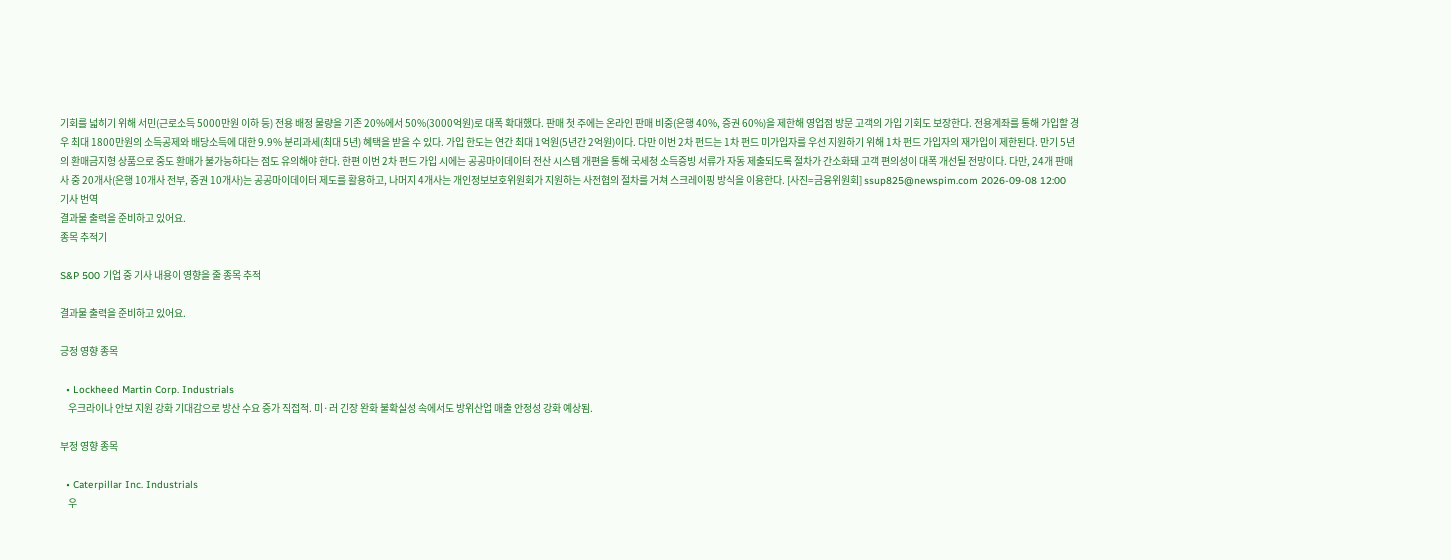기회를 넓히기 위해 서민(근로소득 5000만원 이하 등) 전용 배정 물량을 기존 20%에서 50%(3000억원)로 대폭 확대했다. 판매 첫 주에는 온라인 판매 비중(은행 40%, 증권 60%)을 제한해 영업점 방문 고객의 가입 기회도 보장한다. 전용계좌를 통해 가입할 경우 최대 1800만원의 소득공제와 배당소득에 대한 9.9% 분리과세(최대 5년) 혜택을 받을 수 있다. 가입 한도는 연간 최대 1억원(5년간 2억원)이다. 다만 이번 2차 펀드는 1차 펀드 미가입자를 우선 지원하기 위해 1차 펀드 가입자의 재가입이 제한된다. 만기 5년의 환매금지형 상품으로 중도 환매가 불가능하다는 점도 유의해야 한다. 한편 이번 2차 펀드 가입 시에는 공공마이데이터 전산 시스템 개편을 통해 국세청 소득증빙 서류가 자동 제출되도록 절차가 간소화돼 고객 편의성이 대폭 개선될 전망이다. 다만, 24개 판매사 중 20개사(은행 10개사 전부, 증권 10개사)는 공공마이데이터 제도를 활용하고, 나머지 4개사는 개인정보보호위원회가 지원하는 사전협의 절차를 거쳐 스크레이핑 방식을 이용한다. [사진=금융위원회] ssup825@newspim.com 2026-09-08 12:00
기사 번역
결과물 출력을 준비하고 있어요.
종목 추적기

S&P 500 기업 중 기사 내용이 영향을 줄 종목 추적

결과물 출력을 준비하고 있어요.

긍정 영향 종목

  • Lockheed Martin Corp. Industrials
    우크라이나 안보 지원 강화 기대감으로 방산 수요 증가 직접적. 미·러 긴장 완화 불확실성 속에서도 방위산업 매출 안정성 강화 예상됨.

부정 영향 종목

  • Caterpillar Inc. Industrials
    우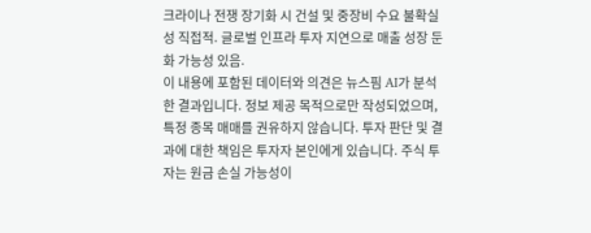크라이나 전쟁 장기화 시 건설 및 중장비 수요 불확실성 직접적. 글로벌 인프라 투자 지연으로 매출 성장 둔화 가능성 있음.
이 내용에 포함된 데이터와 의견은 뉴스핌 AI가 분석한 결과입니다. 정보 제공 목적으로만 작성되었으며, 특정 종목 매매를 권유하지 않습니다. 투자 판단 및 결과에 대한 책임은 투자자 본인에게 있습니다. 주식 투자는 원금 손실 가능성이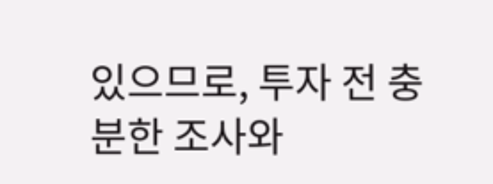있으므로, 투자 전 충분한 조사와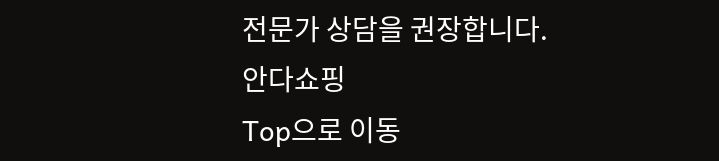전문가 상담을 권장합니다.
안다쇼핑
Top으로 이동